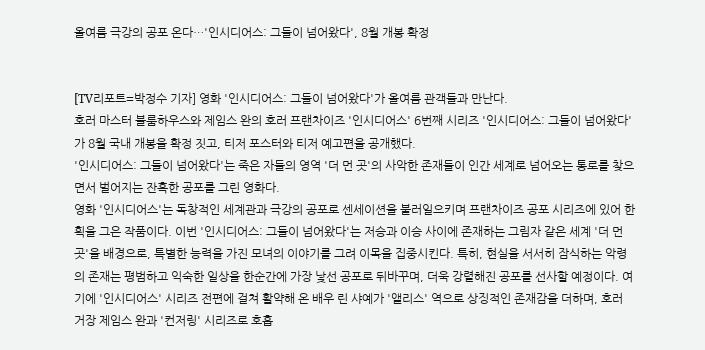올여름 극강의 공포 온다…'인시디어스: 그들이 넘어왔다', 8월 개봉 확정


[TV리포트=박정수 기자] 영화 '인시디어스: 그들이 넘어왔다'가 올여름 관객들과 만난다.
호러 마스터 블룸하우스와 제임스 완의 호러 프랜차이즈 '인시디어스' 6번째 시리즈 '인시디어스: 그들이 넘어왔다'가 8월 국내 개봉을 확정 짓고, 티저 포스터와 티저 예고편을 공개했다.
'인시디어스: 그들이 넘어왔다'는 죽은 자들의 영역 '더 먼 곳'의 사악한 존재들이 인간 세계로 넘어오는 통로를 찾으면서 벌어지는 잔혹한 공포를 그린 영화다.
영화 '인시디어스'는 독창적인 세계관과 극강의 공포로 센세이션을 불러일으키며 프랜차이즈 공포 시리즈에 있어 한 획을 그은 작품이다. 이번 '인시디어스: 그들이 넘어왔다'는 저승과 이승 사이에 존재하는 그림자 같은 세계 '더 먼 곳'을 배경으로, 특별한 능력을 가진 모녀의 이야기를 그려 이목을 집중시킨다. 특히, 현실을 서서히 잠식하는 악령의 존재는 평범하고 익숙한 일상을 한순간에 가장 낯선 공포로 뒤바꾸며, 더욱 강렬해진 공포를 선사할 예정이다. 여기에 '인시디어스' 시리즈 전편에 걸쳐 활약해 온 배우 린 샤예가 '앨리스' 역으로 상징적인 존재감을 더하며, 호러 거장 제임스 완과 '컨저링' 시리즈로 호흡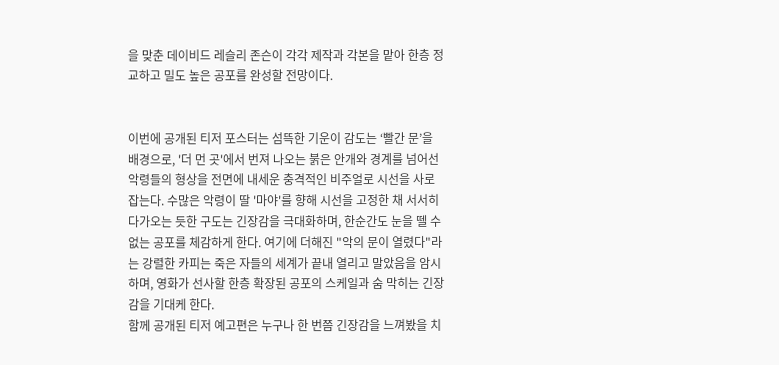을 맞춘 데이비드 레슬리 존슨이 각각 제작과 각본을 맡아 한층 정교하고 밀도 높은 공포를 완성할 전망이다.


이번에 공개된 티저 포스터는 섬뜩한 기운이 감도는 ‘빨간 문’을 배경으로, '더 먼 곳'에서 번져 나오는 붉은 안개와 경계를 넘어선 악령들의 형상을 전면에 내세운 충격적인 비주얼로 시선을 사로잡는다. 수많은 악령이 딸 '마야'를 향해 시선을 고정한 채 서서히 다가오는 듯한 구도는 긴장감을 극대화하며, 한순간도 눈을 뗄 수 없는 공포를 체감하게 한다. 여기에 더해진 "악의 문이 열렸다"라는 강렬한 카피는 죽은 자들의 세계가 끝내 열리고 말았음을 암시하며, 영화가 선사할 한층 확장된 공포의 스케일과 숨 막히는 긴장감을 기대케 한다.
함께 공개된 티저 예고편은 누구나 한 번쯤 긴장감을 느껴봤을 치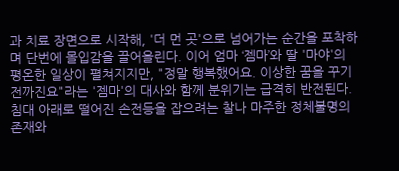과 치료 장면으로 시작해, '더 먼 곳'으로 넘어가는 순간을 포착하며 단번에 몰입감을 끌어올린다. 이어 엄마 ‘젬마’와 딸 '마야'의 평온한 일상이 펼쳐지지만, "정말 행복했어요. 이상한 꿈을 꾸기 전까진요"라는 '젬마'의 대사와 함께 분위기는 급격히 반전된다. 침대 아래로 떨어진 손전등을 잡으려는 찰나 마주한 정체불명의 존재와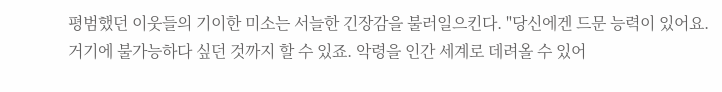평범했던 이웃들의 기이한 미소는 서늘한 긴장감을 불러일으킨다. "당신에겐 드문 능력이 있어요. 거기에 불가능하다 싶던 것까지 할 수 있죠. 악령을 인간 세계로 데려올 수 있어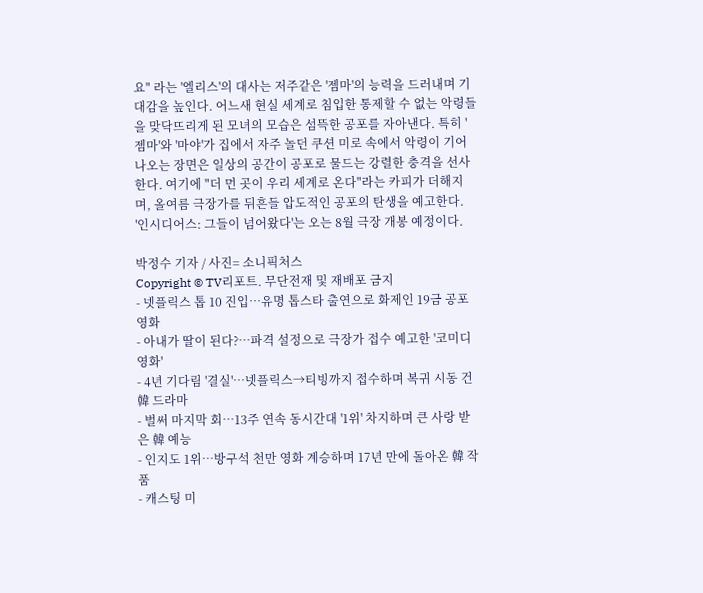요" 라는 '엘리스'의 대사는 저주같은 '젬마'의 능력을 드러내며 기대감을 높인다. 어느새 현실 세계로 침입한 통제할 수 없는 악령들을 맞닥뜨리게 된 모녀의 모습은 섬뜩한 공포를 자아낸다. 특히 '젬마'와 '마야'가 집에서 자주 놀던 쿠션 미로 속에서 악령이 기어 나오는 장면은 일상의 공간이 공포로 물드는 강렬한 충격을 선사한다. 여기에 "더 먼 곳이 우리 세계로 온다"라는 카피가 더해지며, 올여름 극장가를 뒤흔들 압도적인 공포의 탄생을 예고한다.
'인시디어스: 그들이 넘어왔다'는 오는 8월 극장 개봉 예정이다.

박정수 기자 / 사진= 소니픽처스
Copyright © TV리포트. 무단전재 및 재배포 금지
- 넷플릭스 톱 10 진입…유명 톱스타 출연으로 화제인 19금 공포 영화
- 아내가 딸이 된다?…파격 설정으로 극장가 접수 예고한 '코미디 영화'
- 4년 기다림 '결실'…넷플릭스→티빙까지 접수하며 복귀 시동 건 韓 드라마
- 벌써 마지막 회…13주 연속 동시간대 '1위' 차지하며 큰 사랑 받은 韓 예능
- 인지도 1위…방구석 천만 영화 계승하며 17년 만에 돌아온 韓 작품
- 캐스팅 미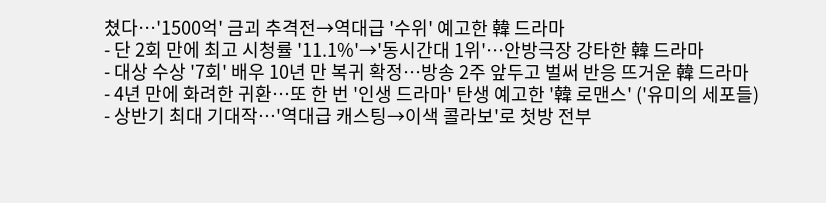쳤다…'1500억' 금괴 추격전→역대급 '수위' 예고한 韓 드라마
- 단 2회 만에 최고 시청률 '11.1%'→'동시간대 1위'…안방극장 강타한 韓 드라마
- 대상 수상 '7회' 배우 10년 만 복귀 확정…방송 2주 앞두고 벌써 반응 뜨거운 韓 드라마
- 4년 만에 화려한 귀환…또 한 번 '인생 드라마' 탄생 예고한 '韓 로맨스' ('유미의 세포들)
- 상반기 최대 기대작…'역대급 캐스팅→이색 콜라보'로 첫방 전부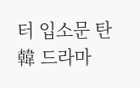터 입소문 탄 韓 드라마